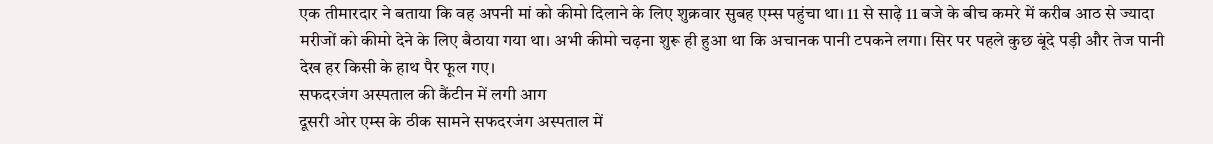एक तीमारदार ने बताया कि वह अपनी मां को कीमो दिलाने के लिए शुक्रवार सुबह एम्स पहुंचा था। 11 से साढ़े 11 बजे के बीच कमरे में करीब आठ से ज्यादा मरीजों को कीमो देने के लिए बैठाया गया था। अभी कीमो चढ़ना शुरू ही हुआ था कि अचानक पानी टपकने लगा। सिर पर पहले कुछ बूंदे पड़ी और तेज पानी देख हर किसी के हाथ पैर फूल गए।
सफदरजंग अस्पताल की कैंटीन में लगी आग
दूसरी ओर एम्स के ठीक सामने सफदरजंग अस्पताल में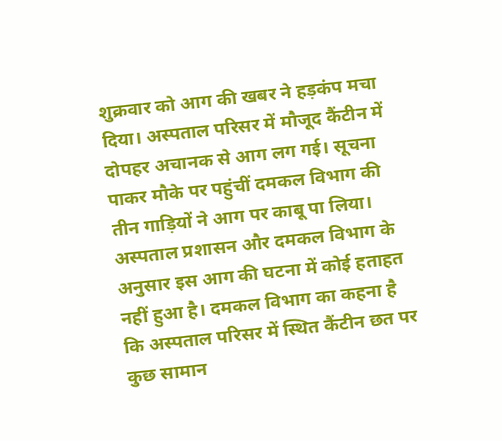शुक्रवार को आग की खबर ने हड़कंप मचा दिया। अस्पताल परिसर में मौजूद कैंटीन में दोपहर अचानक से आग लग गई। सूचना पाकर मौके पर पहुंचीं दमकल विभाग की तीन गाड़ियों ने आग पर काबू पा लिया।
अस्पताल प्रशासन और दमकल विभाग के अनुसार इस आग की घटना में कोई हताहत नहीं हुआ है। दमकल विभाग का कहना है कि अस्पताल परिसर में स्थित कैंटीन छत पर कुछ सामान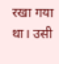रखा गया था। उसी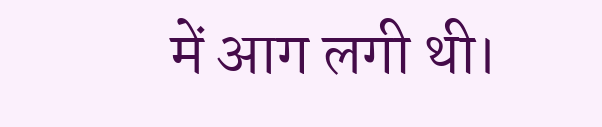में आग लगी थी।